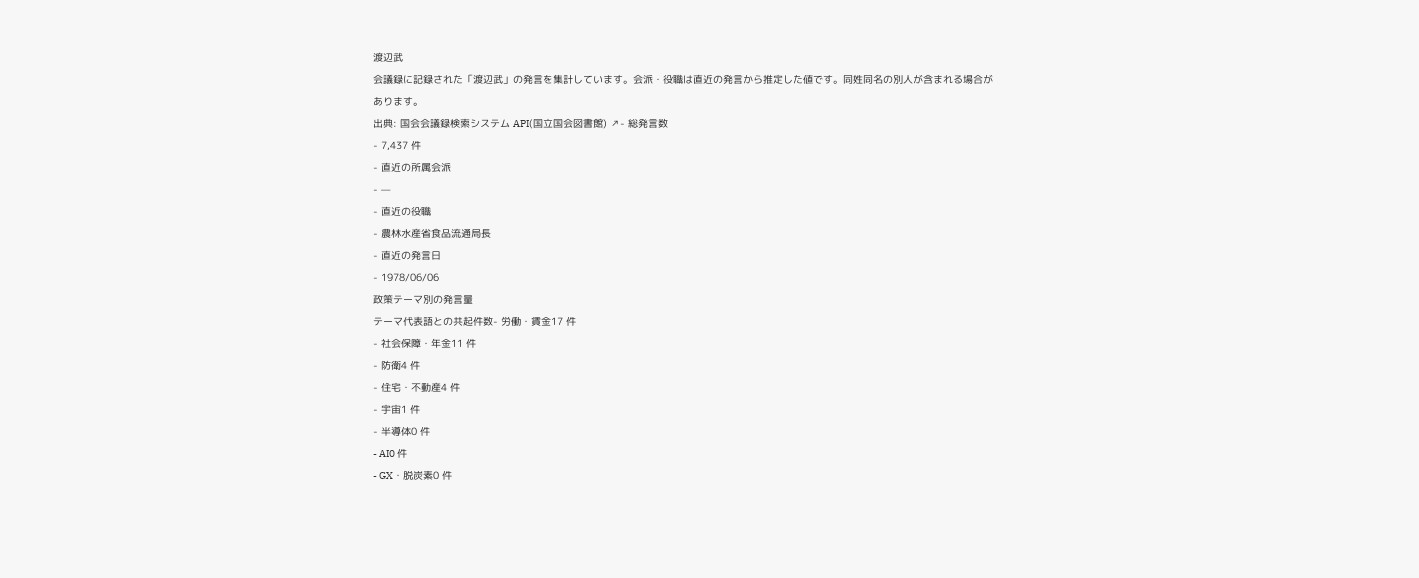渡辺武
会議録に記録された「渡辺武」の発言を集計しています。会派・役職は直近の発言から推定した値です。同姓同名の別人が含まれる場合があります。
出典: 国会会議録検索システム API(国立国会図書館) ↗- 総発言数
- 7,437 件
- 直近の所属会派
- —
- 直近の役職
- 農林水産省食品流通局長
- 直近の発言日
- 1978/06/06
政策テーマ別の発言量
テーマ代表語との共起件数- 労働・賃金17 件
- 社会保障・年金11 件
- 防衛4 件
- 住宅・不動産4 件
- 宇宙1 件
- 半導体0 件
- AI0 件
- GX・脱炭素0 件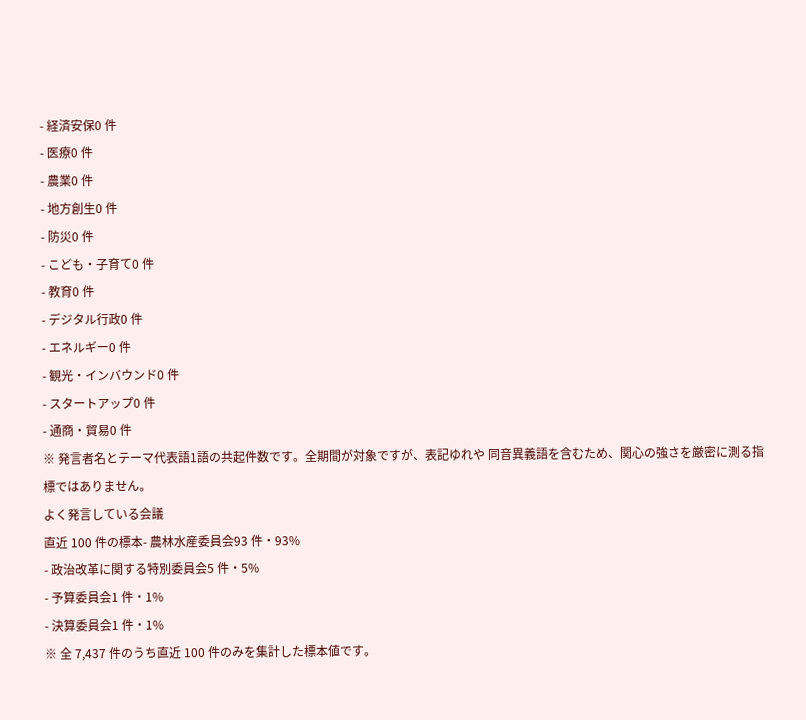- 経済安保0 件
- 医療0 件
- 農業0 件
- 地方創生0 件
- 防災0 件
- こども・子育て0 件
- 教育0 件
- デジタル行政0 件
- エネルギー0 件
- 観光・インバウンド0 件
- スタートアップ0 件
- 通商・貿易0 件
※ 発言者名とテーマ代表語1語の共起件数です。全期間が対象ですが、表記ゆれや 同音異義語を含むため、関心の強さを厳密に測る指標ではありません。
よく発言している会議
直近 100 件の標本- 農林水産委員会93 件・93%
- 政治改革に関する特別委員会5 件・5%
- 予算委員会1 件・1%
- 決算委員会1 件・1%
※ 全 7,437 件のうち直近 100 件のみを集計した標本値です。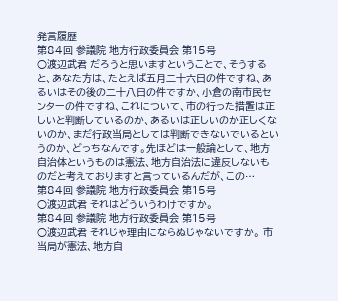発言履歴
第84回 参議院 地方行政委員会 第15号
○渡辺武君 だろうと思いますということで、そうすると、あなた方は、たとえば五月二十六日の件ですね、あるいはその後の二十八日の件ですか、小倉の南市民センターの件ですね、これについて、市の行った措置は正しいと判断しているのか、あるいは正しいのか正しくないのか、まだ行政当局としては判断できないでいるというのか、どっちなんです。先ほどは一般論として、地方自治体というものは憲法、地方自治法に違反しないものだと考えておりますと言っているんだが、この…
第84回 参議院 地方行政委員会 第15号
○渡辺武君 それはどういうわけですか。
第84回 参議院 地方行政委員会 第15号
○渡辺武君 それじゃ理由にならぬじゃないですか。 市当局が憲法、地方自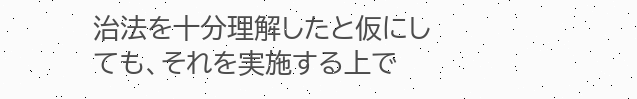治法を十分理解したと仮にしても、それを実施する上で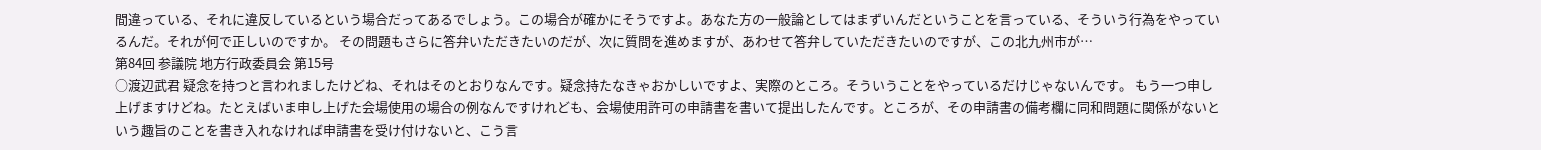間違っている、それに違反しているという場合だってあるでしょう。この場合が確かにそうですよ。あなた方の一般論としてはまずいんだということを言っている、そういう行為をやっているんだ。それが何で正しいのですか。 その問題もさらに答弁いただきたいのだが、次に質問を進めますが、あわせて答弁していただきたいのですが、この北九州市が…
第84回 参議院 地方行政委員会 第15号
○渡辺武君 疑念を持つと言われましたけどね、それはそのとおりなんです。疑念持たなきゃおかしいですよ、実際のところ。そういうことをやっているだけじゃないんです。 もう一つ申し上げますけどね。たとえばいま申し上げた会場使用の場合の例なんですけれども、会場使用許可の申請書を書いて提出したんです。ところが、その申請書の備考欄に同和問題に関係がないという趣旨のことを書き入れなければ申請書を受け付けないと、こう言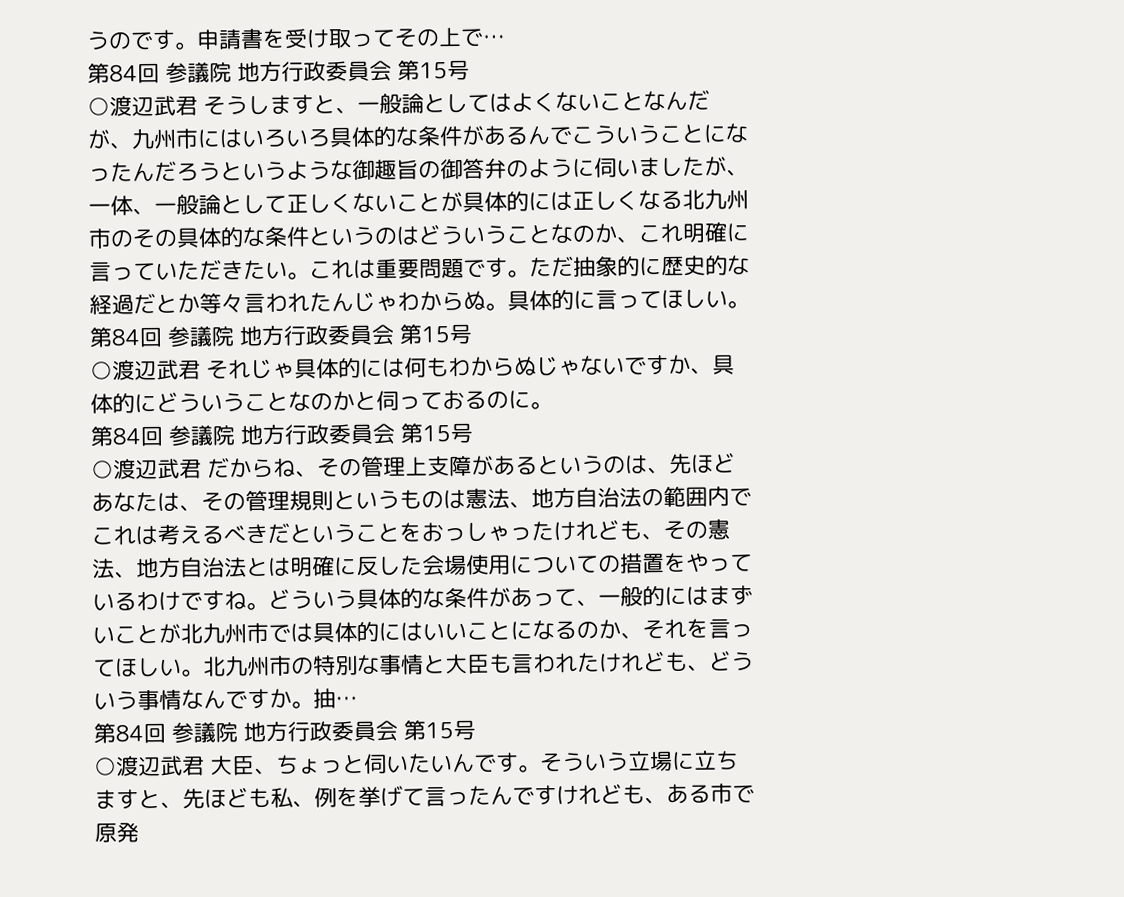うのです。申請書を受け取ってその上で…
第84回 参議院 地方行政委員会 第15号
○渡辺武君 そうしますと、一般論としてはよくないことなんだが、九州市にはいろいろ具体的な条件があるんでこういうことになったんだろうというような御趣旨の御答弁のように伺いましたが、一体、一般論として正しくないことが具体的には正しくなる北九州市のその具体的な条件というのはどういうことなのか、これ明確に言っていただきたい。これは重要問題です。ただ抽象的に歴史的な経過だとか等々言われたんじゃわからぬ。具体的に言ってほしい。
第84回 参議院 地方行政委員会 第15号
○渡辺武君 それじゃ具体的には何もわからぬじゃないですか、具体的にどういうことなのかと伺っておるのに。
第84回 参議院 地方行政委員会 第15号
○渡辺武君 だからね、その管理上支障があるというのは、先ほどあなたは、その管理規則というものは憲法、地方自治法の範囲内でこれは考えるべきだということをおっしゃったけれども、その憲法、地方自治法とは明確に反した会場使用についての措置をやっているわけですね。どういう具体的な条件があって、一般的にはまずいことが北九州市では具体的にはいいことになるのか、それを言ってほしい。北九州市の特別な事情と大臣も言われたけれども、どういう事情なんですか。抽…
第84回 参議院 地方行政委員会 第15号
○渡辺武君 大臣、ちょっと伺いたいんです。そういう立場に立ちますと、先ほども私、例を挙げて言ったんですけれども、ある市で原発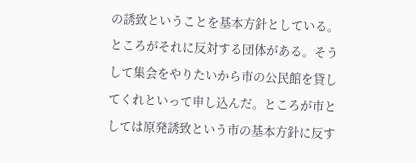の誘致ということを基本方針としている。ところがそれに反対する団体がある。そうして集会をやりたいから市の公民館を貸してくれといって申し込んだ。ところが市としては原発誘致という市の基本方針に反す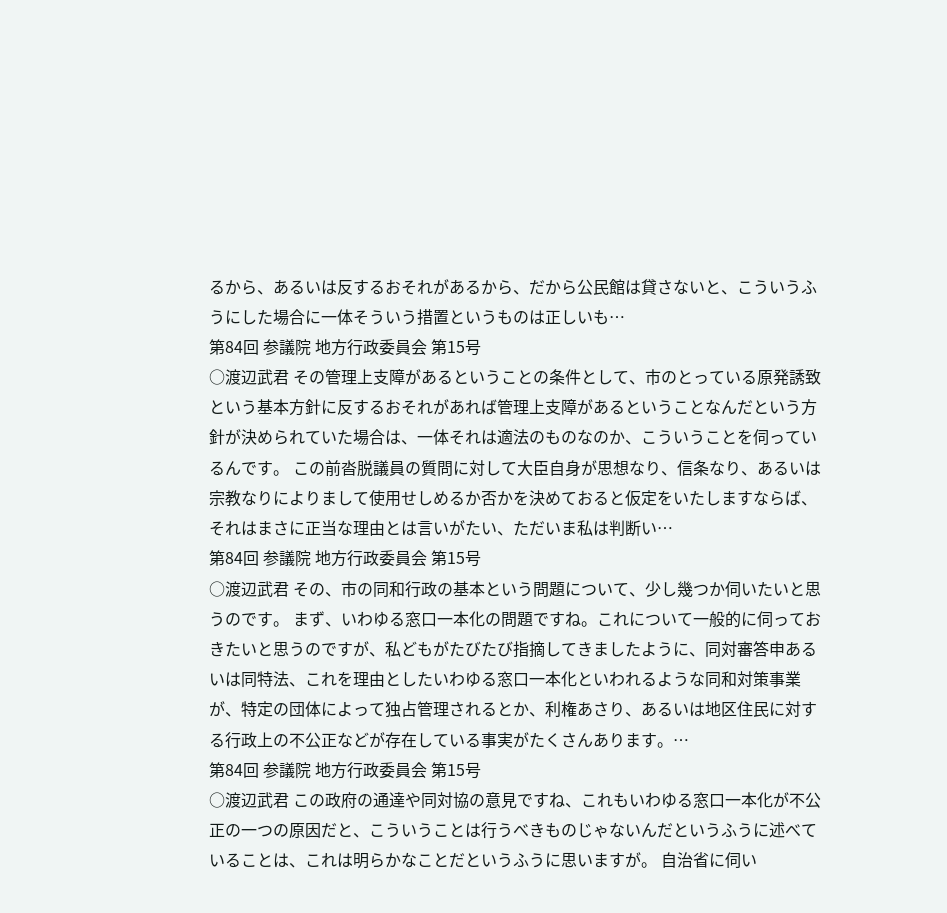るから、あるいは反するおそれがあるから、だから公民館は貸さないと、こういうふうにした場合に一体そういう措置というものは正しいも…
第84回 参議院 地方行政委員会 第15号
○渡辺武君 その管理上支障があるということの条件として、市のとっている原発誘致という基本方針に反するおそれがあれば管理上支障があるということなんだという方針が決められていた場合は、一体それは適法のものなのか、こういうことを伺っているんです。 この前沓脱議員の質問に対して大臣自身が思想なり、信条なり、あるいは宗教なりによりまして使用せしめるか否かを決めておると仮定をいたしますならば、それはまさに正当な理由とは言いがたい、ただいま私は判断い…
第84回 参議院 地方行政委員会 第15号
○渡辺武君 その、市の同和行政の基本という問題について、少し幾つか伺いたいと思うのです。 まず、いわゆる窓口一本化の問題ですね。これについて一般的に伺っておきたいと思うのですが、私どもがたびたび指摘してきましたように、同対審答申あるいは同特法、これを理由としたいわゆる窓口一本化といわれるような同和対策事業が、特定の団体によって独占管理されるとか、利権あさり、あるいは地区住民に対する行政上の不公正などが存在している事実がたくさんあります。…
第84回 参議院 地方行政委員会 第15号
○渡辺武君 この政府の通達や同対協の意見ですね、これもいわゆる窓口一本化が不公正の一つの原因だと、こういうことは行うべきものじゃないんだというふうに述べていることは、これは明らかなことだというふうに思いますが。 自治省に伺い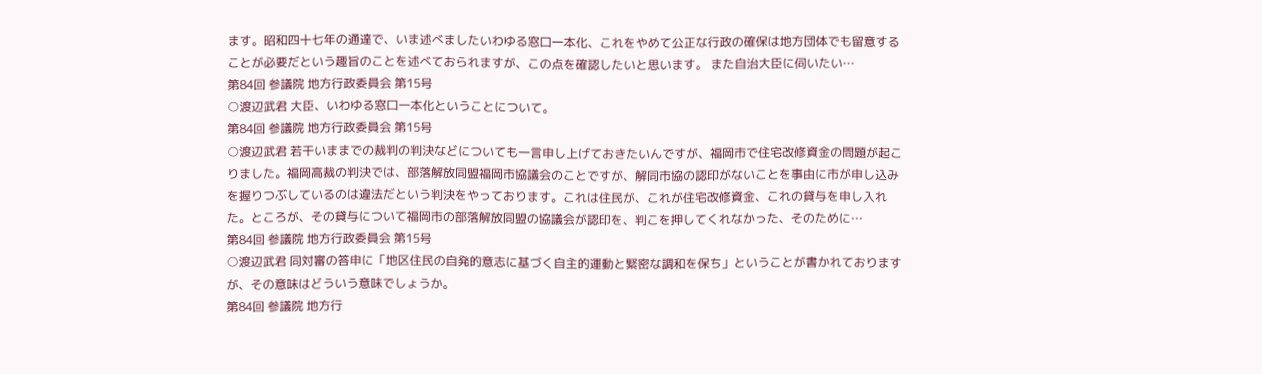ます。昭和四十七年の通達で、いま述べましたいわゆる窓口一本化、これをやめて公正な行政の確保は地方団体でも留意することが必要だという趣旨のことを述べておられますが、この点を確認したいと思います。 また自治大臣に伺いたい…
第84回 参議院 地方行政委員会 第15号
○渡辺武君 大臣、いわゆる窓口一本化ということについて。
第84回 参議院 地方行政委員会 第15号
○渡辺武君 若干いままでの裁判の判決などについても一言申し上げておきたいんですが、福岡市で住宅改修資金の問題が起こりました。福岡高裁の判決では、部落解放同盟福岡市協議会のことですが、解同市協の認印がないことを事由に市が申し込みを握りつぶしているのは違法だという判決をやっております。これは住民が、これが住宅改修資金、これの貸与を申し入れた。ところが、その貸与について福岡市の部落解放同盟の協議会が認印を、判こを押してくれなかった、そのために…
第84回 参議院 地方行政委員会 第15号
○渡辺武君 同対審の答申に「地区住民の自発的意志に基づく自主的運動と緊密な調和を保ち」ということが書かれておりますが、その意味はどういう意味でしょうか。
第84回 参議院 地方行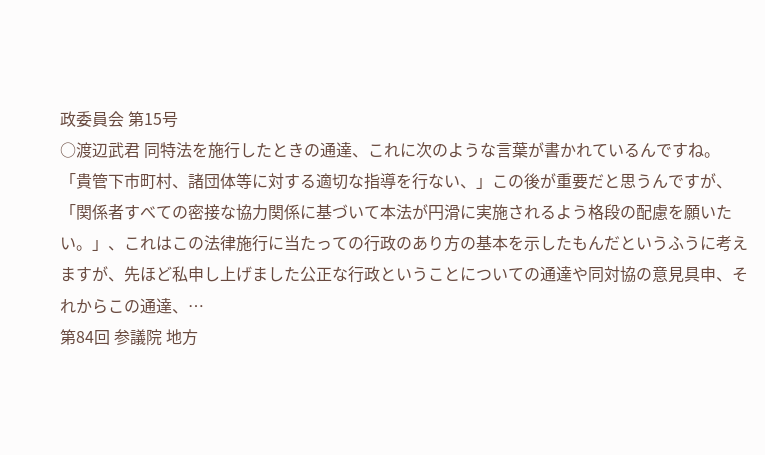政委員会 第15号
○渡辺武君 同特法を施行したときの通達、これに次のような言葉が書かれているんですね。「貴管下市町村、諸団体等に対する適切な指導を行ない、」この後が重要だと思うんですが、「関係者すべての密接な協力関係に基づいて本法が円滑に実施されるよう格段の配慮を願いたい。」、これはこの法律施行に当たっての行政のあり方の基本を示したもんだというふうに考えますが、先ほど私申し上げました公正な行政ということについての通達や同対協の意見具申、それからこの通達、…
第84回 参議院 地方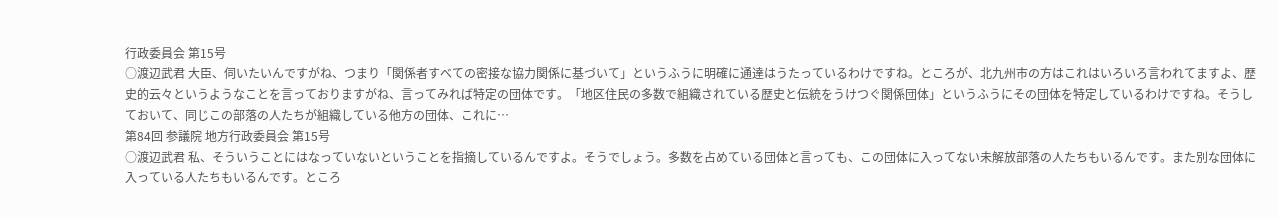行政委員会 第15号
○渡辺武君 大臣、伺いたいんですがね、つまり「関係者すべての密接な協力関係に基づいて」というふうに明確に通達はうたっているわけですね。ところが、北九州市の方はこれはいろいろ言われてますよ、歴史的云々というようなことを言っておりますがね、言ってみれば特定の団体です。「地区住民の多数で組織されている歴史と伝統をうけつぐ関係団体」というふうにその団体を特定しているわけですね。そうしておいて、同じこの部落の人たちが組織している他方の団体、これに…
第84回 参議院 地方行政委員会 第15号
○渡辺武君 私、そういうことにはなっていないということを指摘しているんですよ。そうでしょう。多数を占めている団体と言っても、この団体に入ってない未解放部落の人たちもいるんです。また別な団体に入っている人たちもいるんです。ところ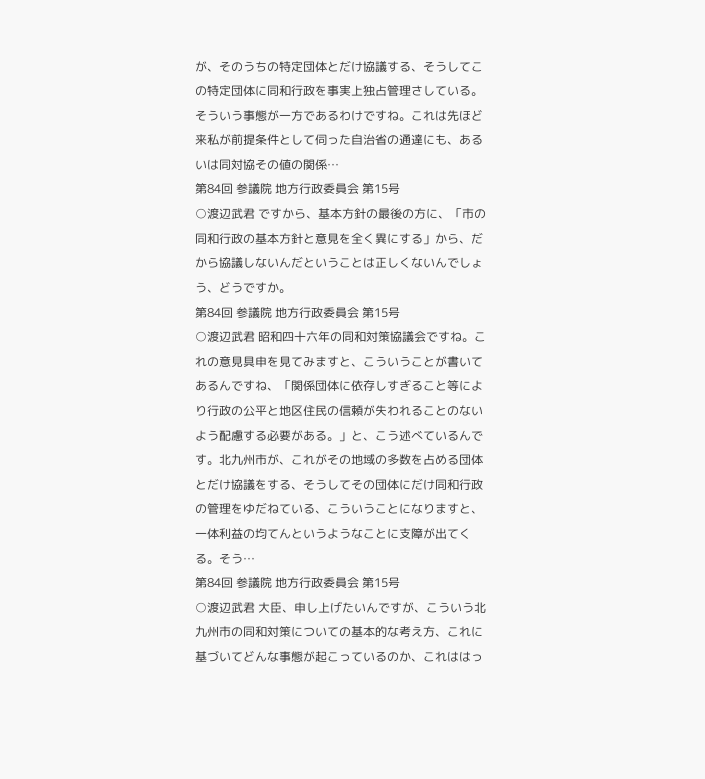が、そのうちの特定団体とだけ協議する、そうしてこの特定団体に同和行政を事実上独占管理さしている。そういう事態が一方であるわけですね。これは先ほど来私が前提条件として伺った自治省の通達にも、あるいは同対協その値の関係…
第84回 参議院 地方行政委員会 第15号
○渡辺武君 ですから、基本方針の最後の方に、「市の同和行政の基本方針と意見を全く異にする」から、だから協議しないんだということは正しくないんでしょう、どうですか。
第84回 参議院 地方行政委員会 第15号
○渡辺武君 昭和四十六年の同和対策協議会ですね。これの意見具申を見てみますと、こういうことが書いてあるんですね、「関係団体に依存しすぎること等により行政の公平と地区住民の信頼が失われることのないよう配慮する必要がある。」と、こう述べているんです。北九州市が、これがその地域の多数を占める団体とだけ協議をする、そうしてその団体にだけ同和行政の管理をゆだねている、こういうことになりますと、一体利益の均てんというようなことに支障が出てくる。そう…
第84回 参議院 地方行政委員会 第15号
○渡辺武君 大臣、申し上げたいんですが、こういう北九州市の同和対策についての基本的な考え方、これに基づいてどんな事態が起こっているのか、これははっ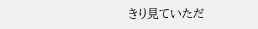きり見ていただ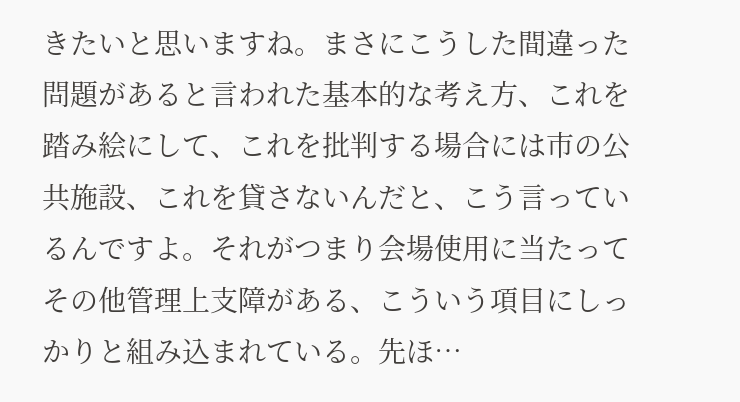きたいと思いますね。まさにこうした間違った問題があると言われた基本的な考え方、これを踏み絵にして、これを批判する場合には市の公共施設、これを貸さないんだと、こう言っているんですよ。それがつまり会場使用に当たってその他管理上支障がある、こういう項目にしっかりと組み込まれている。先ほ…